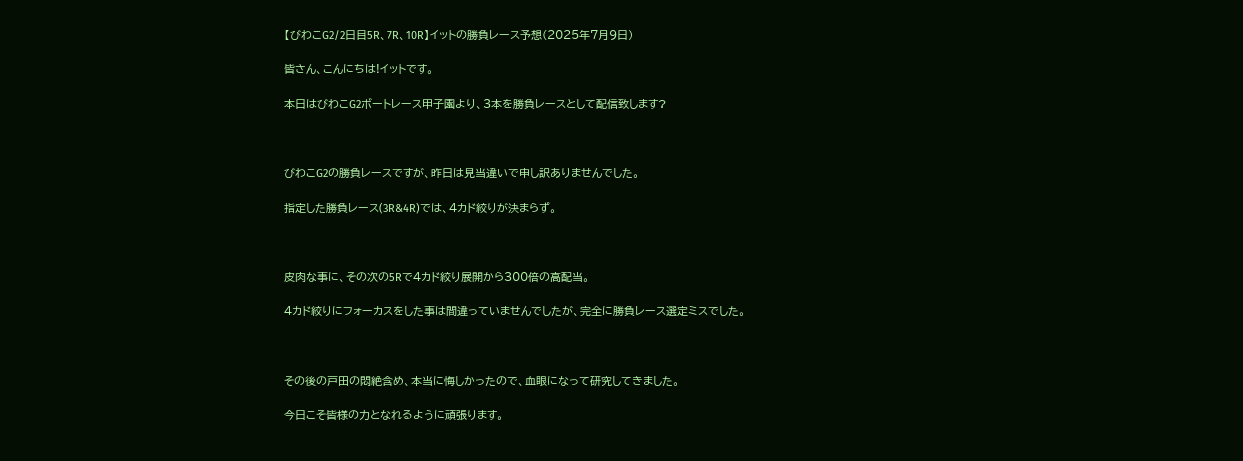【びわこG2/2日目5R、7R、10R】イットの勝負レース予想(2025年7月9日)

皆さん、こんにちは!イットです。

本日はびわこG2ボートレース甲子園より、3本を勝負レースとして配信致します?



びわこG2の勝負レースですが、昨日は見当違いで申し訳ありませんでした。

指定した勝負レース(3R&4R)では、4カド絞りが決まらず。



皮肉な事に、その次の5Rで4カド絞り展開から300倍の高配当。

4カド絞りにフォーカスをした事は間違っていませんでしたが、完全に勝負レース選定ミスでした。



その後の戸田の悶絶含め、本当に悔しかったので、血眼になって研究してきました。

今日こそ皆様の力となれるように頑張ります。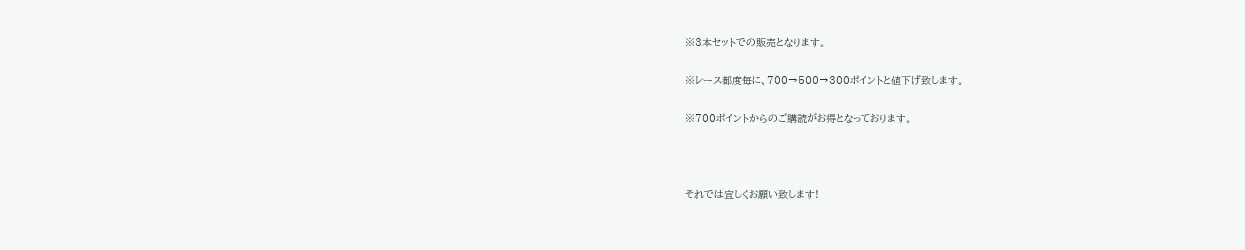※3本セットでの販売となります。

※レース都度毎に、700→500→300ポイントと値下げ致します。

※700ポイントからのご購読がお得となっております。



それでは宜しくお願い致します!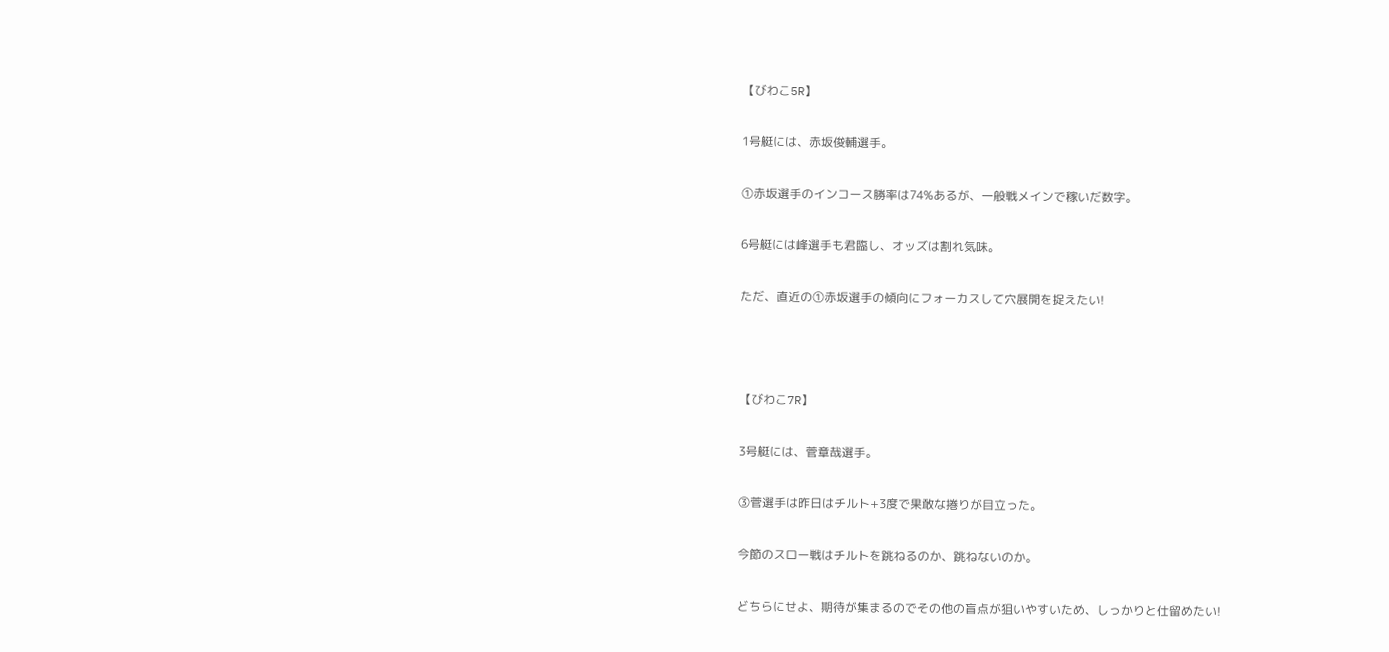【びわこ5R】

1号艇には、赤坂俊輔選手。

①赤坂選手のインコース勝率は74%あるが、一般戦メインで稼いだ数字。

6号艇には峰選手も君臨し、オッズは割れ気味。

ただ、直近の①赤坂選手の傾向にフォーカスして穴展開を捉えたい!



【びわこ7R】

3号艇には、菅章哉選手。

③菅選手は昨日はチルト+3度で果敢な捲りが目立った。

今節のスロー戦はチルトを跳ねるのか、跳ねないのか。

どちらにせよ、期待が集まるのでその他の盲点が狙いやすいため、しっかりと仕留めたい!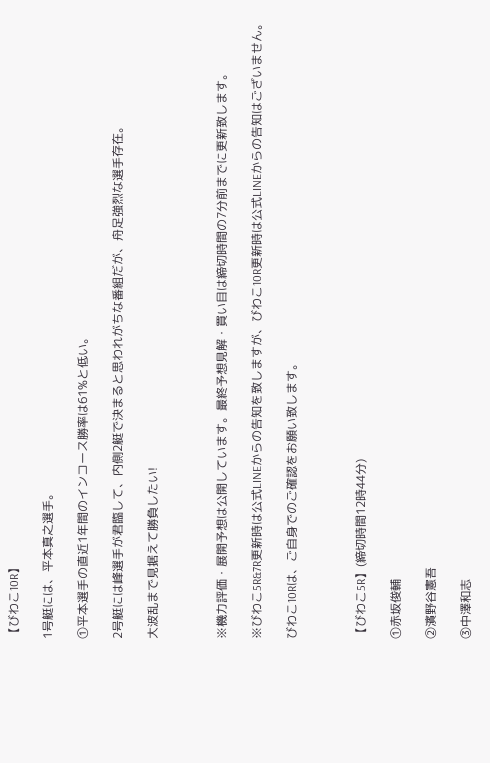【びわこ10R】

1号艇には、平本真之選手。

①平本選手の直近1年間のインコース勝率は61%と低い。

2号艇には峰選手が君臨して、内側2艇で決まると思われがちな番組だが、舟足強烈な選手存在。

大波乱まで見据えて勝負したい!



※機力評価・展開予想は公開しています。最終予想見解・買い目は締切時間の7分前までに更新致します。

※びわこ5R&7R更新時は公式LINEからの告知を致しますが、びわこ10R更新時は公式LINEからの告知はございません。

びわこ10Rは、ご自身でのご確認をお願い致します。



【びわこ5R】(締切時間12時44分)

①赤坂俊輔

②濱野谷憲吾

③中澤和志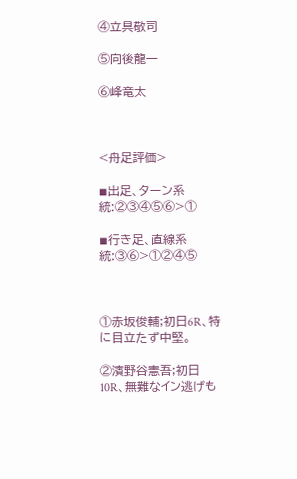④立具敬司

⑤向後龍一

⑥峰竜太



<舟足評価>

◾出足、ターン系統:②③④⑤⑥>①

◾行き足、直線系統:③⑥>①②④⑤



①赤坂俊輔;初日6R、特に目立たず中堅。

②濱野谷憲吾;初日10R、無難なイン逃げも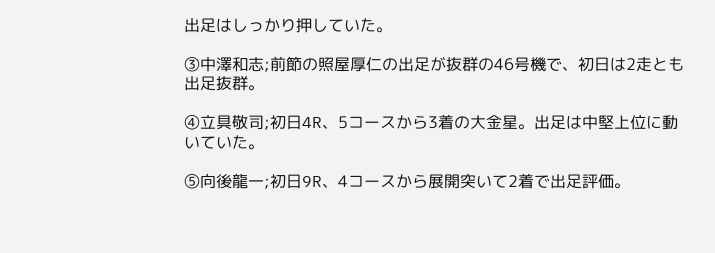出足はしっかり押していた。

③中澤和志;前節の照屋厚仁の出足が抜群の46号機で、初日は2走とも出足抜群。

④立具敬司;初日4R、5コースから3着の大金星。出足は中堅上位に動いていた。

⑤向後龍一;初日9R、4コースから展開突いて2着で出足評価。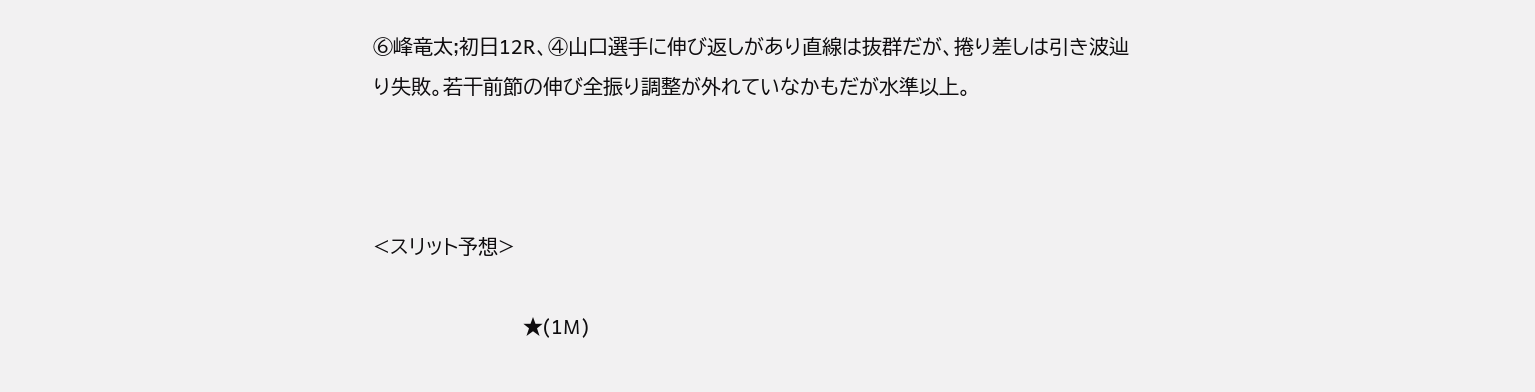⑥峰竜太;初日12R、④山口選手に伸び返しがあり直線は抜群だが、捲り差しは引き波辿り失敗。若干前節の伸び全振り調整が外れていなかもだが水準以上。



<スリット予想>

                              ★(1M)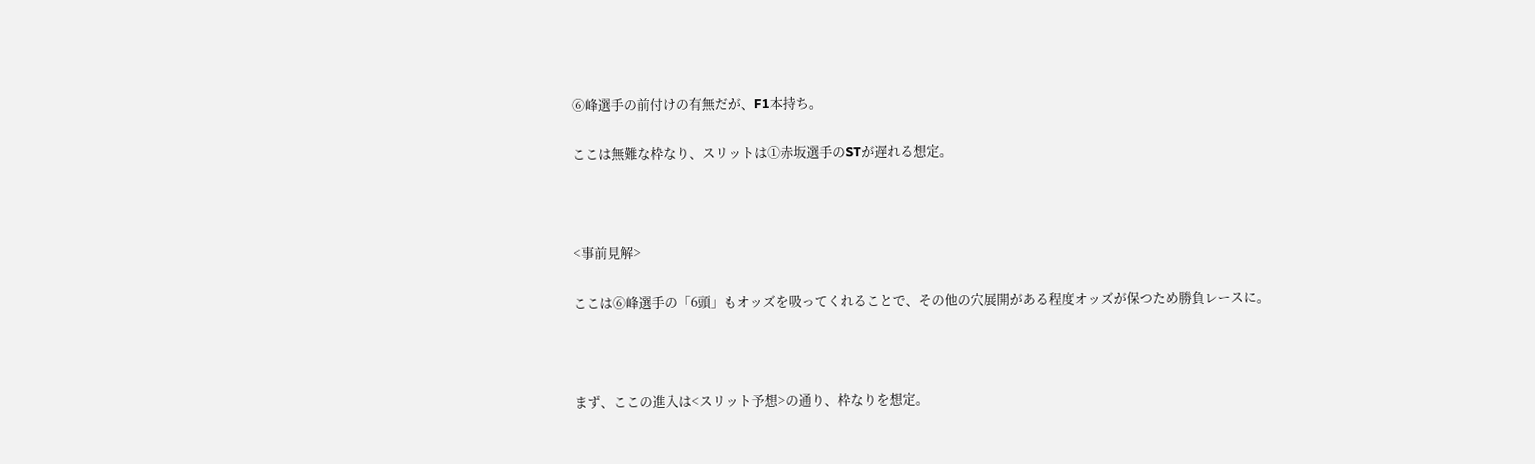⑥峰選手の前付けの有無だが、F1本持ち。

ここは無難な枠なり、スリットは①赤坂選手のSTが遅れる想定。



<事前見解>

ここは⑥峰選手の「6頭」もオッズを吸ってくれることで、その他の穴展開がある程度オッズが保つため勝負レースに。



まず、ここの進入は<スリット予想>の通り、枠なりを想定。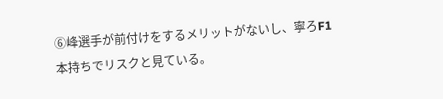⑥峰選手が前付けをするメリットがないし、寧ろF1本持ちでリスクと見ている。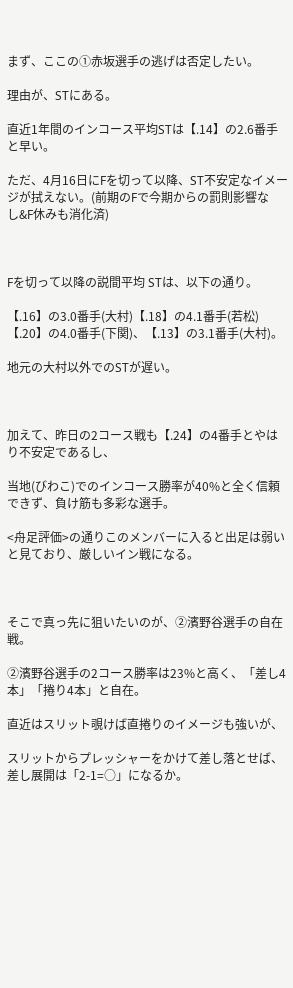まず、ここの①赤坂選手の逃げは否定したい。

理由が、STにある。

直近1年間のインコース平均STは【.14】の2.6番手と早い。

ただ、4月16日にFを切って以降、ST不安定なイメージが拭えない。(前期のFで今期からの罰則影響なし&F休みも消化済)



Fを切って以降の説間平均 STは、以下の通り。

【.16】の3.0番手(大村)【.18】の4.1番手(若松)【.20】の4.0番手(下関)、【.13】の3.1番手(大村)。

地元の大村以外でのSTが遅い。



加えて、昨日の2コース戦も【.24】の4番手とやはり不安定であるし、

当地(びわこ)でのインコース勝率が40%と全く信頼できず、負け筋も多彩な選手。

<舟足評価>の通りこのメンバーに入ると出足は弱いと見ており、厳しいイン戦になる。



そこで真っ先に狙いたいのが、②濱野谷選手の自在戦。

②濱野谷選手の2コース勝率は23%と高く、「差し4本」「捲り4本」と自在。

直近はスリット覗けば直捲りのイメージも強いが、

スリットからプレッシャーをかけて差し落とせば、差し展開は「2-1=○」になるか。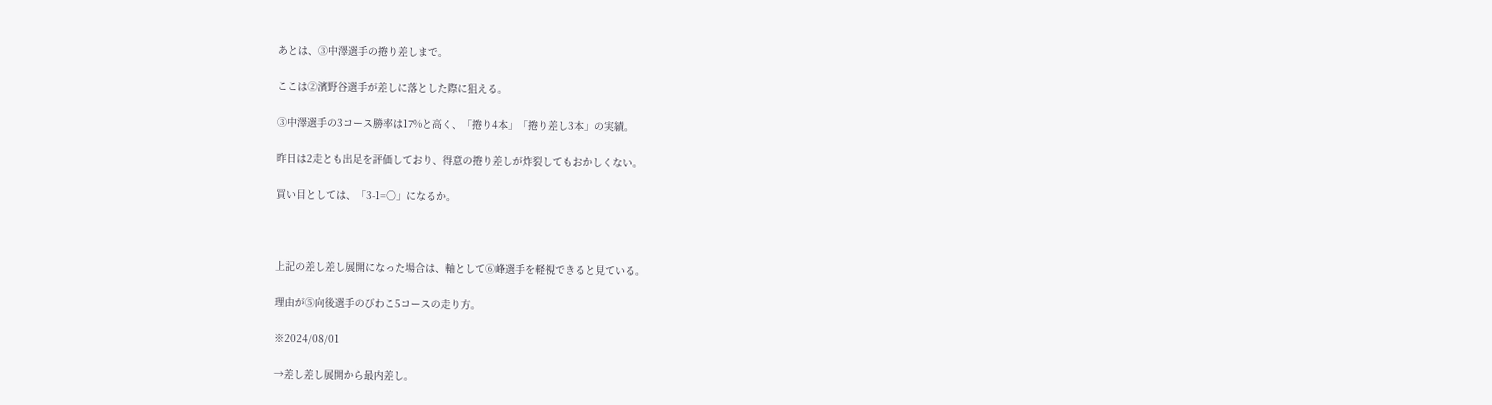あとは、③中澤選手の捲り差しまで。

ここは②濱野谷選手が差しに落とした際に狙える。

③中澤選手の3コース勝率は17%と高く、「捲り4本」「捲り差し3本」の実績。

昨日は2走とも出足を評価しており、得意の捲り差しが炸裂してもおかしくない。

買い目としては、「3-1=○」になるか。



上記の差し差し展開になった場合は、軸として⑥峰選手を軽視できると見ている。

理由が⑤向後選手のびわこ5コースの走り方。

※2024/08/01

→差し差し展開から最内差し。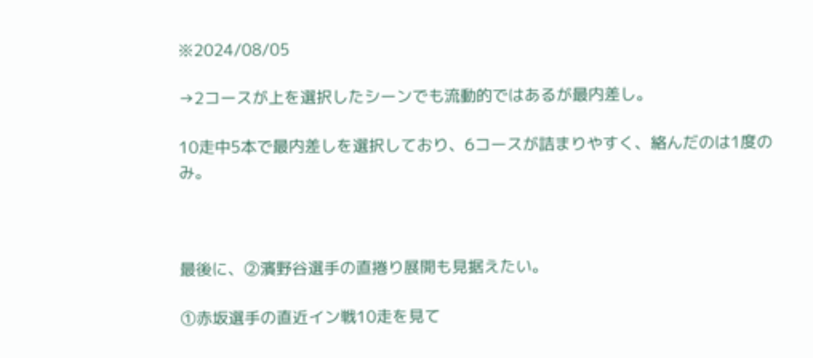※2024/08/05

→2コースが上を選択したシーンでも流動的ではあるが最内差し。

10走中5本で最内差しを選択しており、6コースが詰まりやすく、絡んだのは1度のみ。



最後に、②濱野谷選手の直捲り展開も見据えたい。

①赤坂選手の直近イン戦10走を見て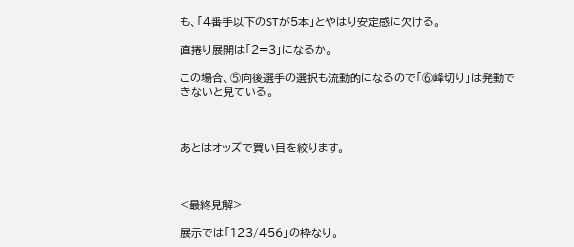も、「4番手以下のSTが5本」とやはり安定感に欠ける。

直捲り展開は「2=3」になるか。

この場合、⑤向後選手の選択も流動的になるので「⑥峰切り」は発動できないと見ている。



あとはオッズで買い目を絞ります。



<最終見解>

展示では「123/456」の枠なり。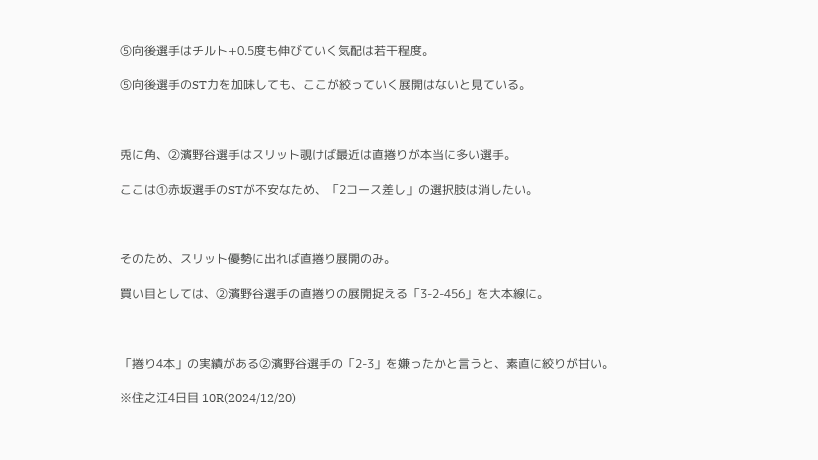⑤向後選手はチルト+0.5度も伸びていく気配は若干程度。

⑤向後選手のST力を加味しても、ここが絞っていく展開はないと見ている。



兎に角、②濱野谷選手はスリット覗けば最近は直捲りが本当に多い選手。

ここは①赤坂選手のSTが不安なため、「2コース差し」の選択肢は消したい。



そのため、スリット優勢に出れば直捲り展開のみ。

買い目としては、②濱野谷選手の直捲りの展開捉える「3-2-456」を大本線に。



「捲り4本」の実績がある②濱野谷選手の「2-3」を嫌ったかと言うと、素直に絞りが甘い。

※住之江4日目 10R(2024/12/20)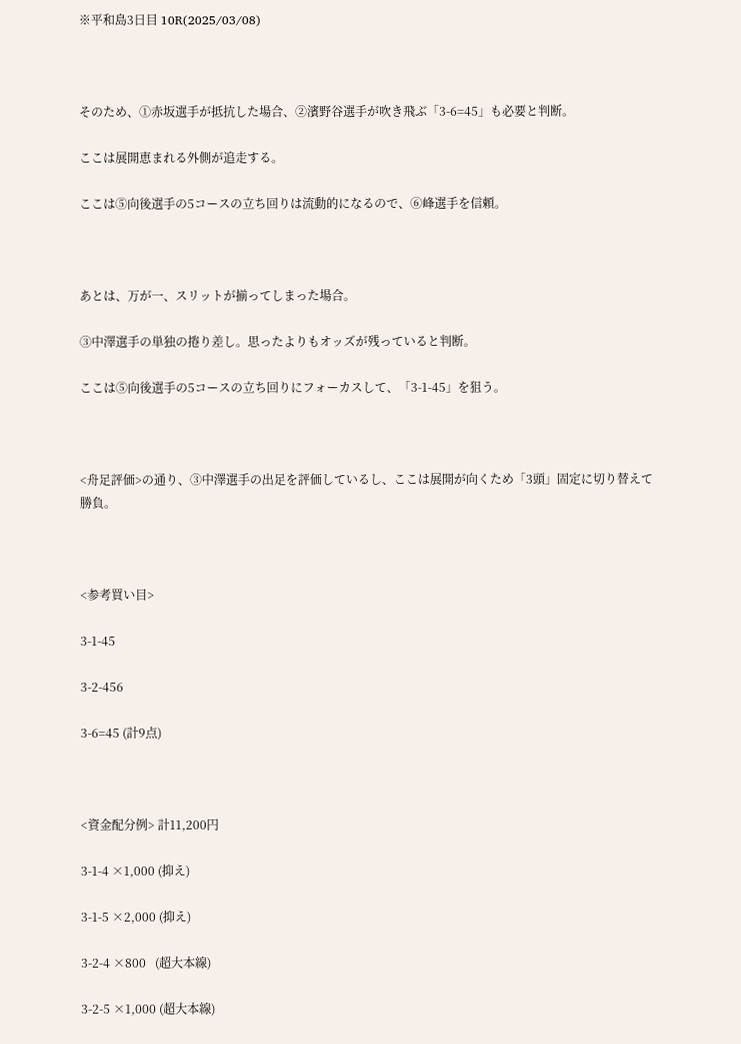※平和島3日目 10R(2025/03/08)



そのため、①赤坂選手が抵抗した場合、②濱野谷選手が吹き飛ぶ「3-6=45」も必要と判断。

ここは展開恵まれる外側が追走する。

ここは⑤向後選手の5コースの立ち回りは流動的になるので、⑥峰選手を信頼。



あとは、万が一、スリットが揃ってしまった場合。

③中澤選手の単独の捲り差し。思ったよりもオッズが残っていると判断。

ここは⑤向後選手の5コースの立ち回りにフォーカスして、「3-1-45」を狙う。



<舟足評価>の通り、③中澤選手の出足を評価しているし、ここは展開が向くため「3頭」固定に切り替えて勝負。



<参考買い目>

3-1-45

3-2-456

3-6=45 (計9点)



<資金配分例> 計11,200円

3-1-4 ×1,000 (抑え)

3-1-5 ×2,000 (抑え)

3-2-4 ×800   (超大本線)

3-2-5 ×1,000 (超大本線)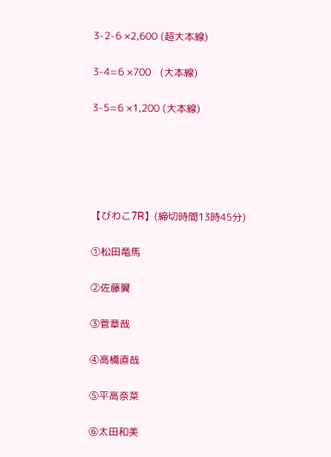3-2-6 ×2,600 (超大本線)

3-4=6 ×700   (大本線)

3-5=6 ×1,200 (大本線)





【びわこ7R】(締切時間13時45分)

①松田竜馬

②佐藤翼

③菅章哉

④高橋直哉

⑤平高奈菜

⑥太田和美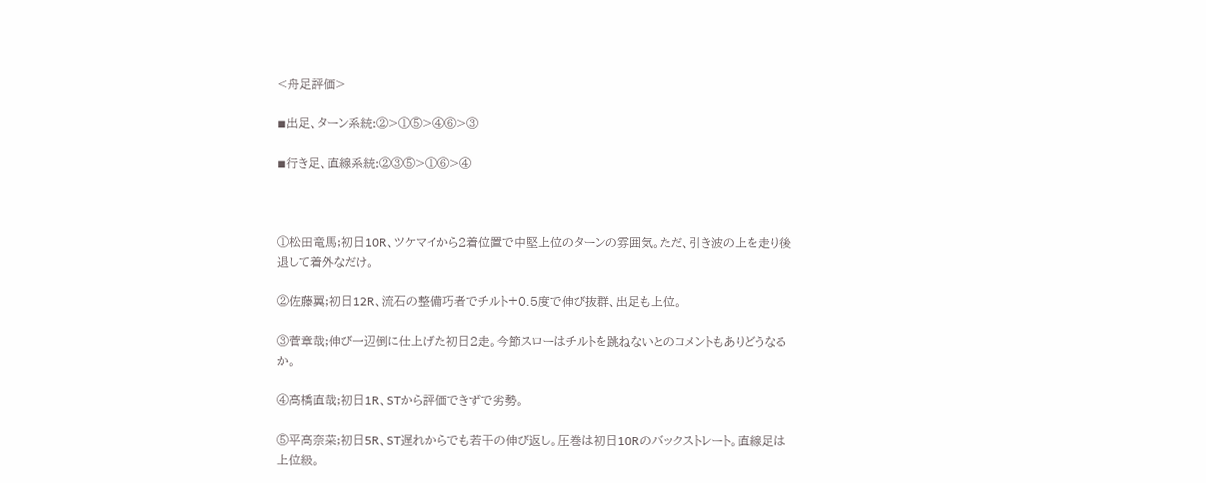<舟足評価>

◾出足、ターン系統:②>①⑤>④⑥>③

◾行き足、直線系統:②③⑤>①⑥>④



①松田竜馬;初日10R、ツケマイから2着位置で中堅上位のターンの雰囲気。ただ、引き波の上を走り後退して着外なだけ。

②佐藤翼;初日12R、流石の整備巧者でチルト+0.5度で伸び抜群、出足も上位。

③菅章哉;伸び一辺倒に仕上げた初日2走。今節スローはチルトを跳ねないとのコメントもありどうなるか。

④高橋直哉;初日1R、STから評価できずで劣勢。

⑤平高奈菜;初日5R、ST遅れからでも若干の伸び返し。圧巻は初日10Rのバックストレート。直線足は上位級。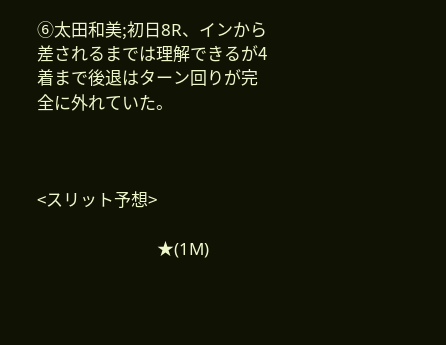⑥太田和美;初日8R、インから差されるまでは理解できるが4着まで後退はターン回りが完全に外れていた。



<スリット予想>

                              ★(1M)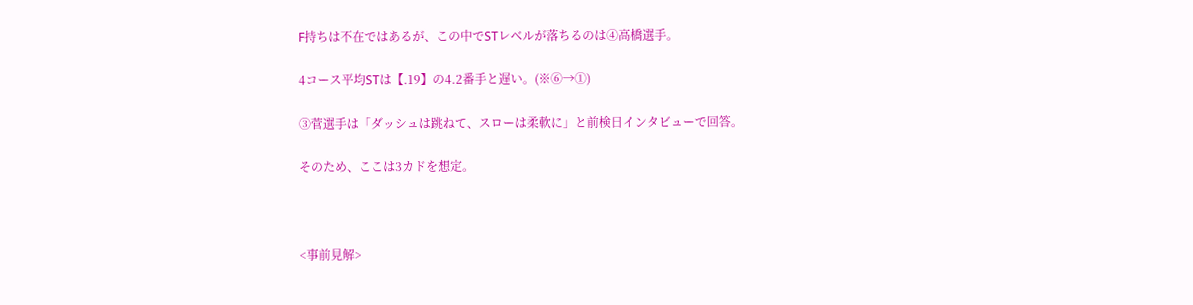F持ちは不在ではあるが、この中でSTレベルが落ちるのは④高橋選手。

4コース平均STは【.19】の4.2番手と遅い。(※⑥→①)

③菅選手は「ダッシュは跳ねて、スローは柔軟に」と前検日インタビューで回答。

そのため、ここは3カドを想定。



<事前見解>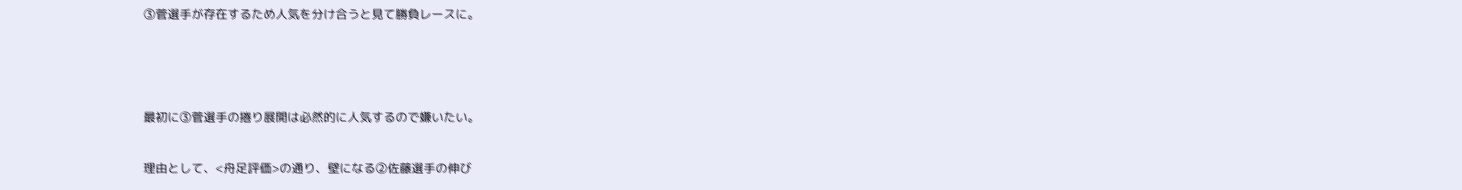③菅選手が存在するため人気を分け合うと見て勝負レースに。



最初に③菅選手の捲り展開は必然的に人気するので嫌いたい。

理由として、<舟足評価>の通り、壁になる②佐藤選手の伸び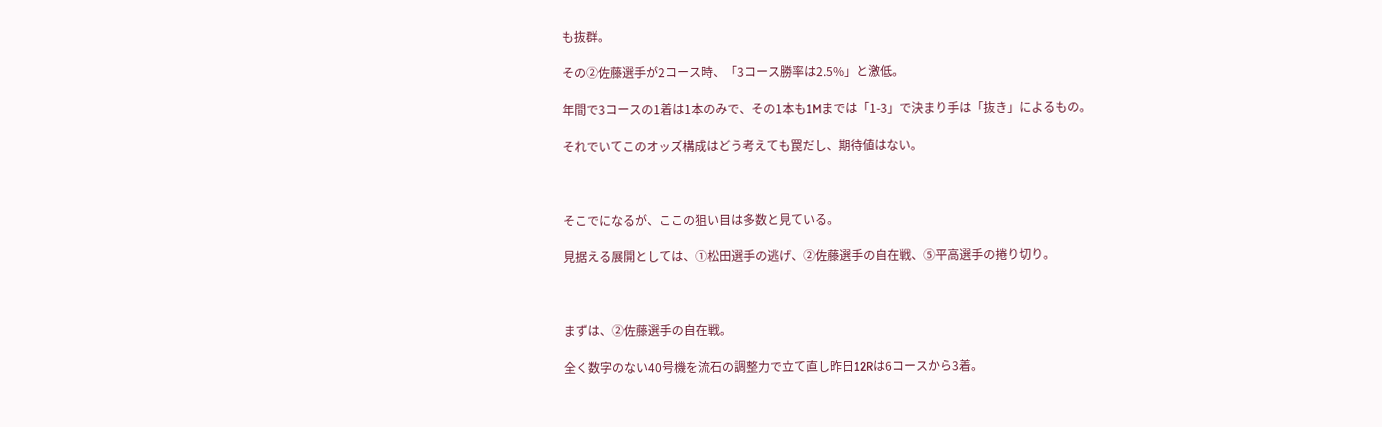も抜群。

その②佐藤選手が2コース時、「3コース勝率は2.5%」と激低。

年間で3コースの1着は1本のみで、その1本も1Mまでは「1-3」で決まり手は「抜き」によるもの。

それでいてこのオッズ構成はどう考えても罠だし、期待値はない。



そこでになるが、ここの狙い目は多数と見ている。

見据える展開としては、①松田選手の逃げ、②佐藤選手の自在戦、⑤平高選手の捲り切り。



まずは、②佐藤選手の自在戦。

全く数字のない40号機を流石の調整力で立て直し昨日12Rは6コースから3着。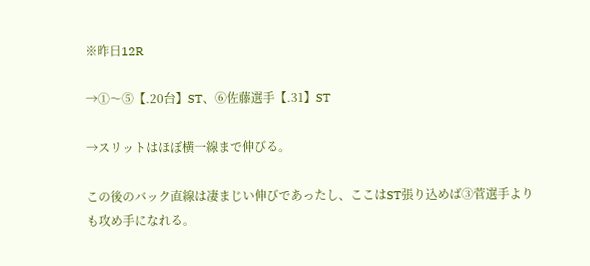※昨日12R

→①〜⑤【.20台】ST、⑥佐藤選手【.31】ST

→スリットはほぼ横一線まで伸びる。

この後のバック直線は凄まじい伸びであったし、ここはST張り込めば③菅選手よりも攻め手になれる。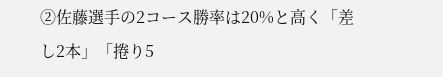②佐藤選手の2コース勝率は20%と高く「差し2本」「捲り5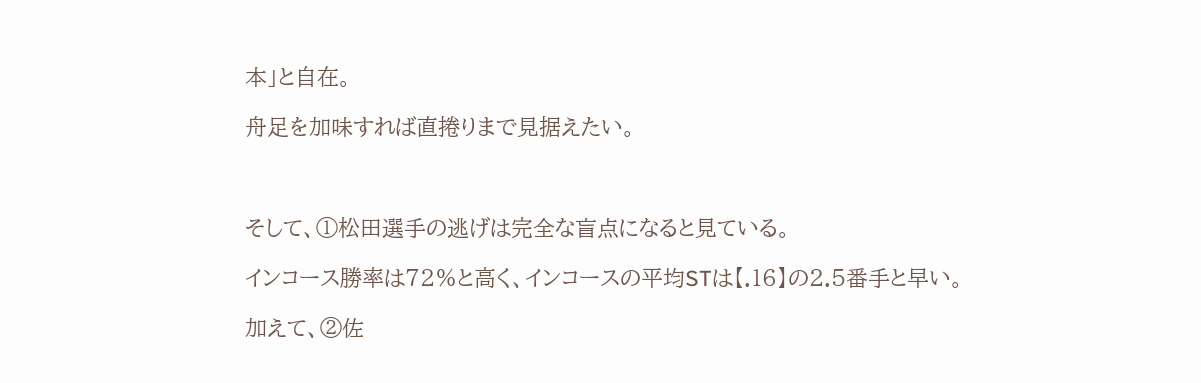本」と自在。

舟足を加味すれば直捲りまで見据えたい。



そして、①松田選手の逃げは完全な盲点になると見ている。

インコース勝率は72%と高く、インコースの平均STは【.16】の2.5番手と早い。

加えて、②佐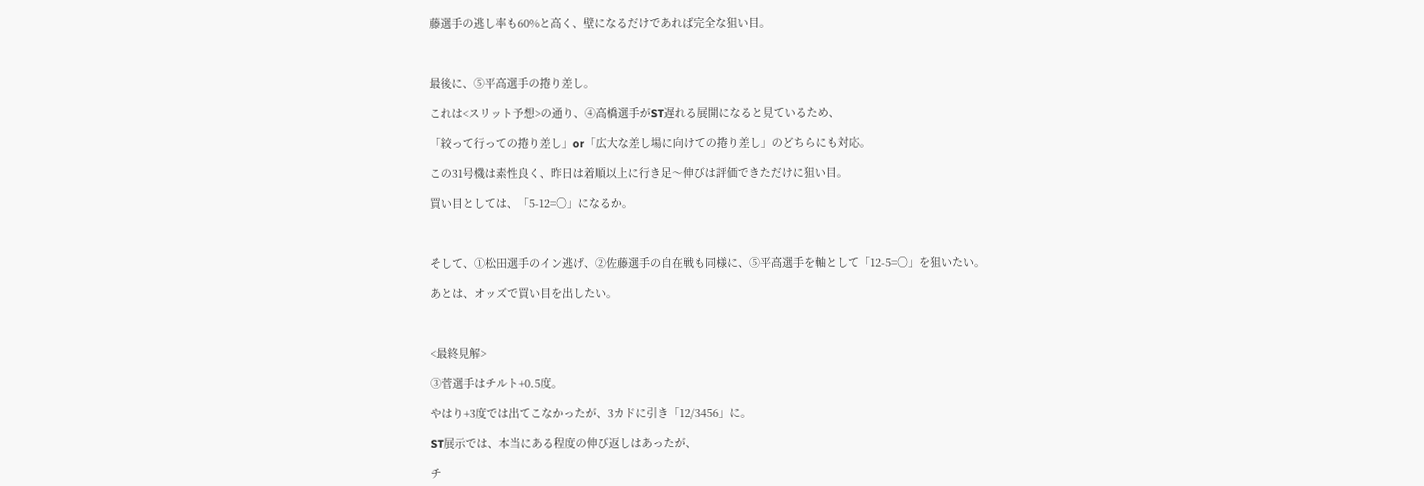藤選手の逃し率も60%と高く、壁になるだけであれば完全な狙い目。



最後に、⑤平高選手の捲り差し。

これは<スリット予想>の通り、④高橋選手がST遅れる展開になると見ているため、

「絞って行っての捲り差し」or「広大な差し場に向けての捲り差し」のどちらにも対応。

この31号機は素性良く、昨日は着順以上に行き足〜伸びは評価できただけに狙い目。

買い目としては、「5-12=○」になるか。



そして、①松田選手のイン逃げ、②佐藤選手の自在戦も同様に、⑤平高選手を軸として「12-5=○」を狙いたい。

あとは、オッズで買い目を出したい。



<最終見解>

③菅選手はチルト+0.5度。

やはり+3度では出てこなかったが、3カドに引き「12/3456」に。

ST展示では、本当にある程度の伸び返しはあったが、

チ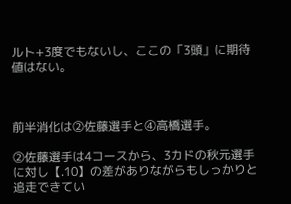ルト+3度でもないし、ここの「3頭」に期待値はない。



前半消化は②佐藤選手と④高橋選手。

②佐藤選手は4コースから、3カドの秋元選手に対し【.10】の差がありながらもしっかりと追走できてい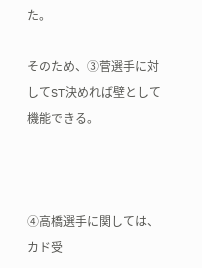た。

そのため、③菅選手に対してST決めれば壁として機能できる。



④高橋選手に関しては、カド受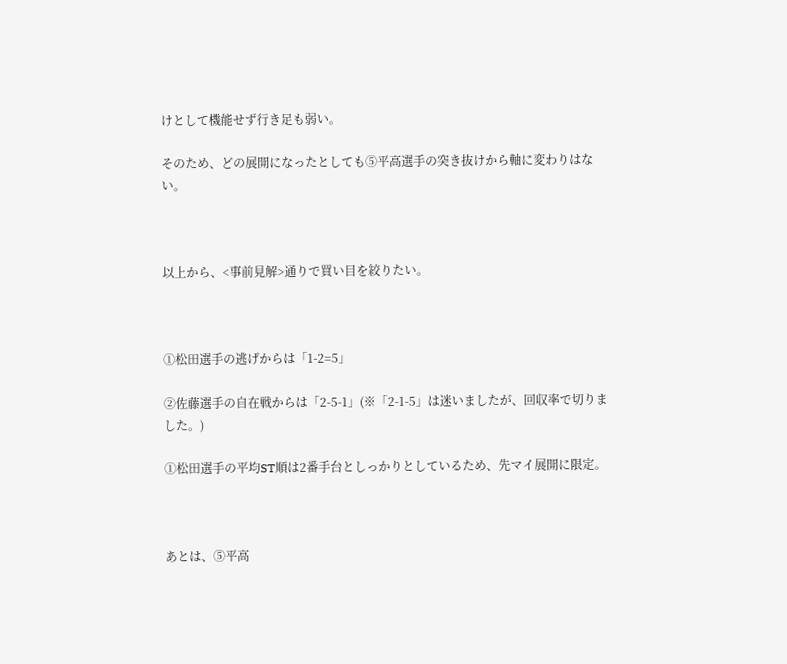けとして機能せず行き足も弱い。

そのため、どの展開になったとしても⑤平高選手の突き抜けから軸に変わりはない。



以上から、<事前見解>通りで買い目を絞りたい。



①松田選手の逃げからは「1-2=5」

②佐藤選手の自在戦からは「2-5-1」(※「2-1-5」は迷いましたが、回収率で切りました。)

①松田選手の平均ST順は2番手台としっかりとしているため、先マイ展開に限定。



あとは、⑤平高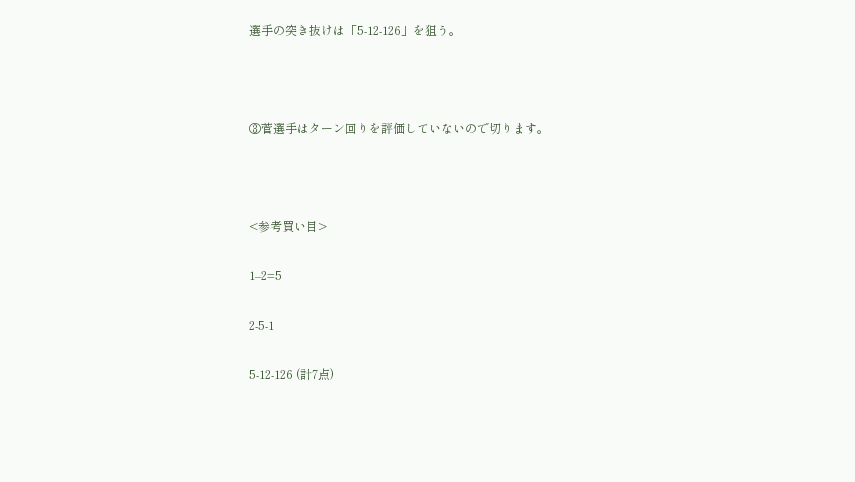選手の突き抜けは「5-12-126」を狙う。



③菅選手はターン回りを評価していないので切ります。



<参考買い目>

1–2=5

2-5-1

5-12-126 (計7点)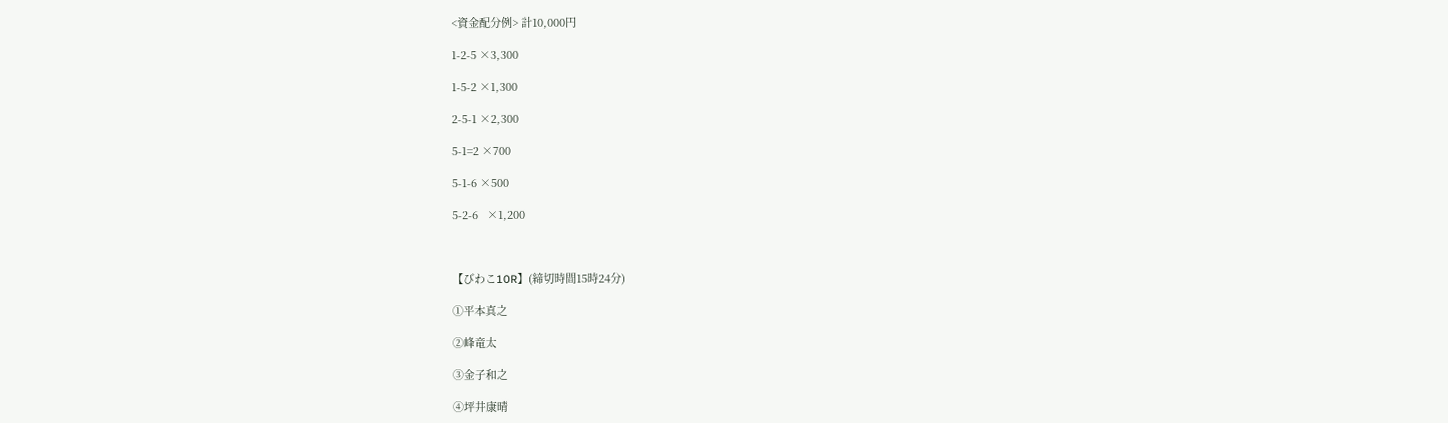<資金配分例> 計10,000円

1-2-5 ×3,300

1-5-2 ×1,300

2-5-1 ×2,300

5-1=2 ×700

5-1-6 ×500

5-2-6   ×1,200



【びわこ10R】(締切時間15時24分)

①平本真之

②峰竜太

③金子和之

④坪井康晴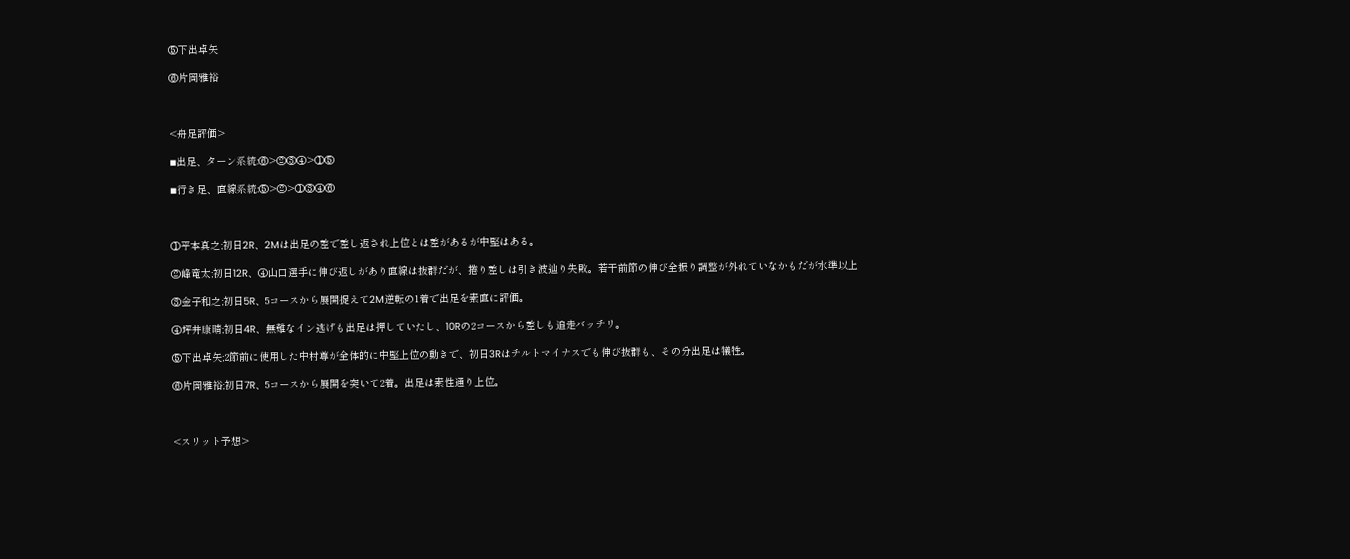⑤下出卓矢

⑥片岡雅裕



<舟足評価>

◾出足、ターン系統:⑥>②③④>①⑤

◾行き足、直線系統:⑤>②>①③④⑥



①平本真之;初日2R、2Mは出足の差で差し返され上位とは差があるが中堅はある。

②峰竜太;初日12R、④山口選手に伸び返しがあり直線は抜群だが、捲り差しは引き波辿り失敗。若干前節の伸び全振り調整が外れていなかもだが水準以上

③金子和之;初日5R、5コースから展開捉えて2M逆転の1着で出足を素直に評価。

④坪井康晴;初日4R、無難なイン逃げも出足は押していたし、10Rの2コースから差しも追走バッチリ。

⑤下出卓矢;2節前に使用した中村尊が全体的に中堅上位の動きで、初日3Rはチルトマイナスでも伸び抜群も、その分出足は犠牲。

⑥片岡雅裕;初日7R、5コースから展開を突いて2着。出足は素性通り上位。



<スリット予想>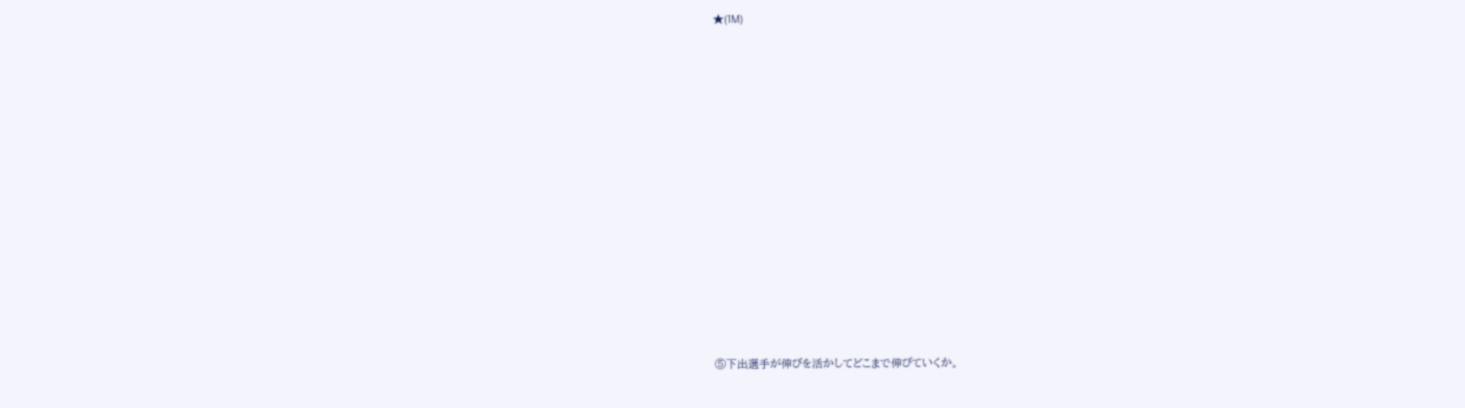★(1M)















⑤下出選手が伸びを活かしてどこまで伸びていくか。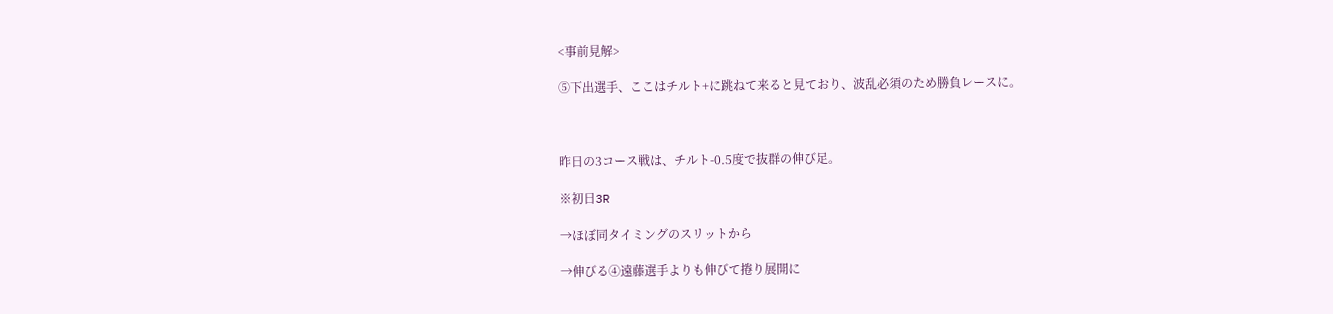<事前見解>

⑤下出選手、ここはチルト+に跳ねて来ると見ており、波乱必須のため勝負レースに。



昨日の3コース戦は、チルト-0.5度で抜群の伸び足。

※初日3R

→ほぼ同タイミングのスリットから

→伸びる④遠藤選手よりも伸びて捲り展開に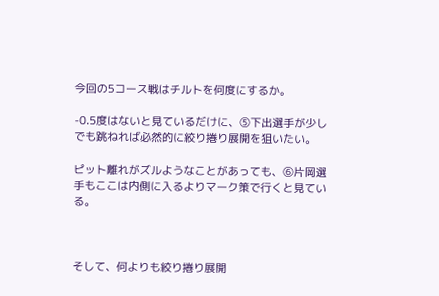今回の5コース戦はチルトを何度にするか。

-0.5度はないと見ているだけに、⑤下出選手が少しでも跳ねれば必然的に絞り捲り展開を狙いたい。

ピット離れがズルようなことがあっても、⑥片岡選手もここは内側に入るよりマーク策で行くと見ている。



そして、何よりも絞り捲り展開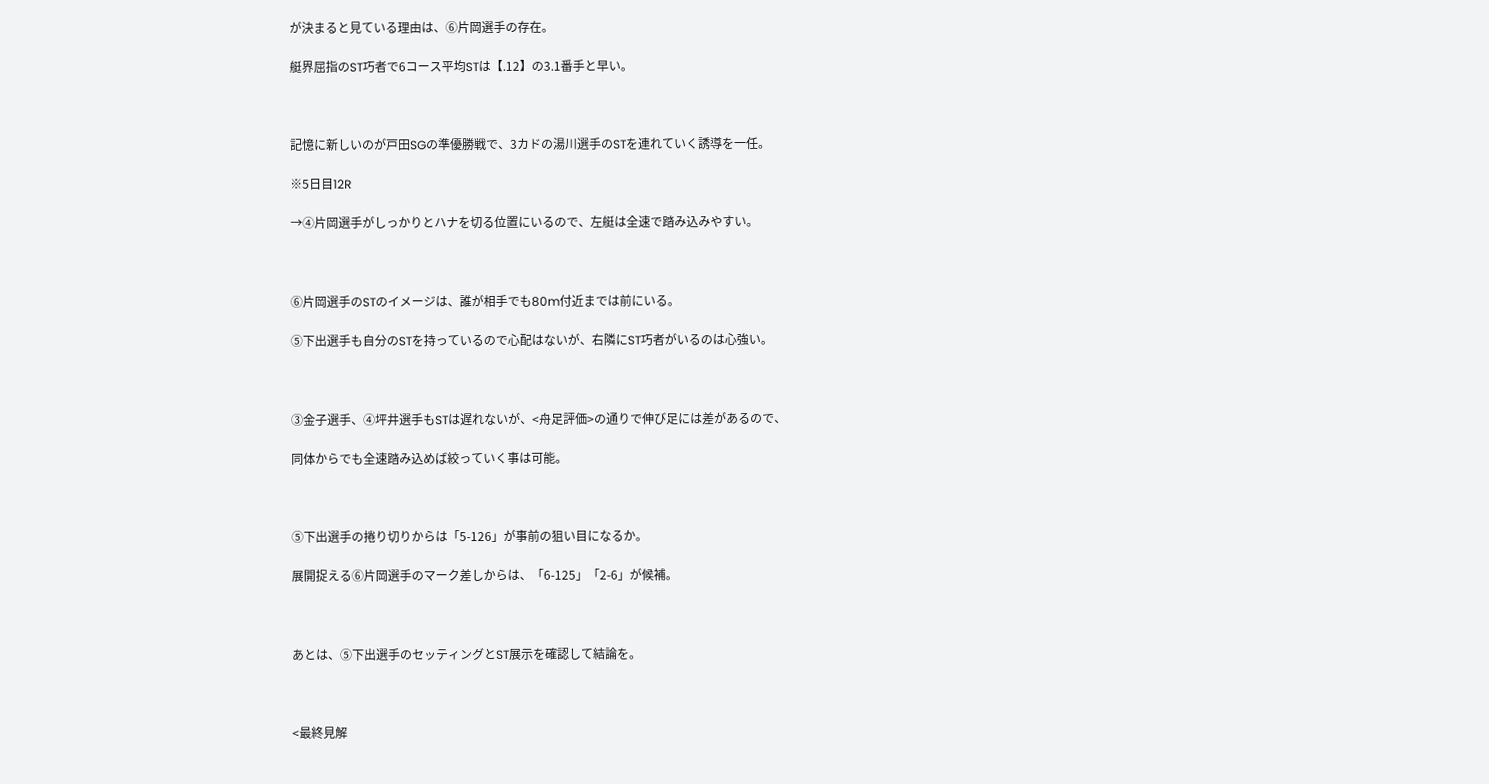が決まると見ている理由は、⑥片岡選手の存在。

艇界屈指のST巧者で6コース平均STは【.12】の3.1番手と早い。



記憶に新しいのが戸田SGの準優勝戦で、3カドの湯川選手のSTを連れていく誘導を一任。

※5日目12R

→④片岡選手がしっかりとハナを切る位置にいるので、左艇は全速で踏み込みやすい。



⑥片岡選手のSTのイメージは、誰が相手でも80m付近までは前にいる。

⑤下出選手も自分のSTを持っているので心配はないが、右隣にST巧者がいるのは心強い。



③金子選手、④坪井選手もSTは遅れないが、<舟足評価>の通りで伸び足には差があるので、

同体からでも全速踏み込めば絞っていく事は可能。



⑤下出選手の捲り切りからは「5-126」が事前の狙い目になるか。

展開捉える⑥片岡選手のマーク差しからは、「6-125」「2-6」が候補。



あとは、⑤下出選手のセッティングとST展示を確認して結論を。



<最終見解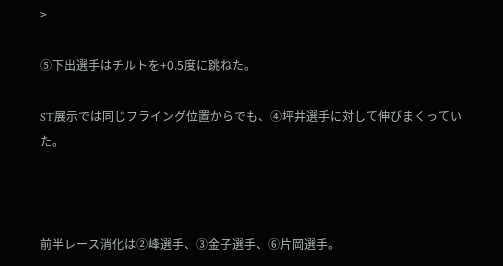>

⑤下出選手はチルトを+0.5度に跳ねた。

ST展示では同じフライング位置からでも、④坪井選手に対して伸びまくっていた。



前半レース消化は②峰選手、③金子選手、⑥片岡選手。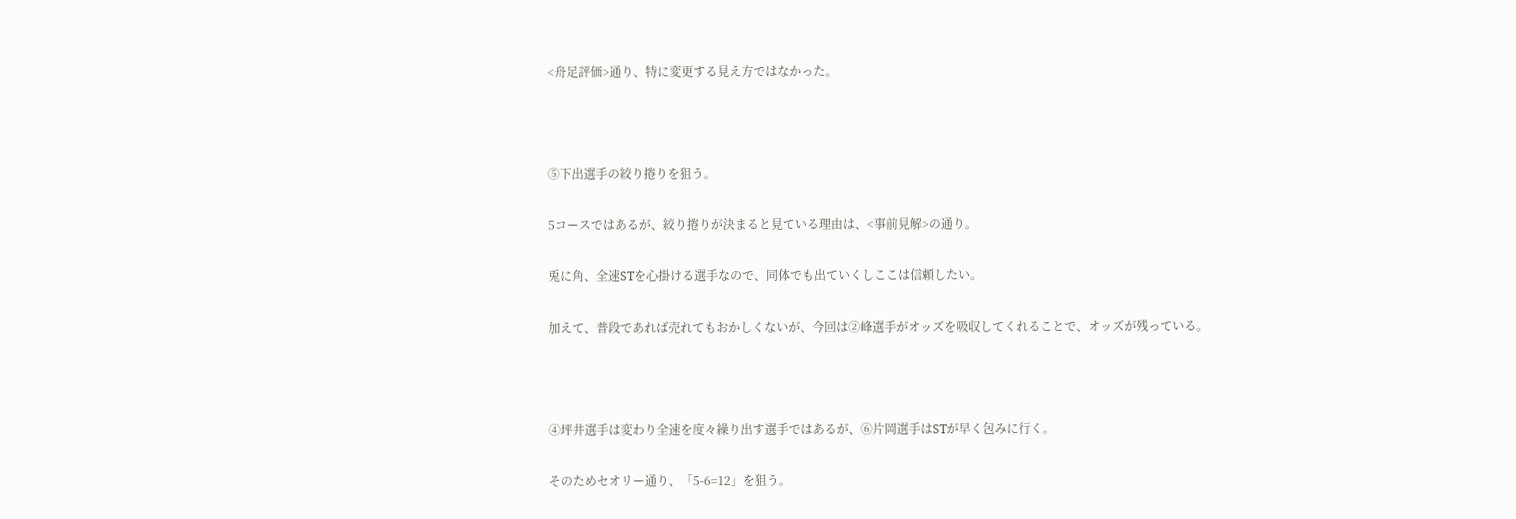<舟足評価>通り、特に変更する見え方ではなかった。



⑤下出選手の絞り捲りを狙う。

5コースではあるが、絞り捲りが決まると見ている理由は、<事前見解>の通り。

兎に角、全速STを心掛ける選手なので、同体でも出ていくしここは信頼したい。

加えて、普段であれば売れてもおかしくないが、今回は②峰選手がオッズを吸収してくれることで、オッズが残っている。



④坪井選手は変わり全速を度々繰り出す選手ではあるが、⑥片岡選手はSTが早く包みに行く。

そのためセオリー通り、「5-6=12」を狙う。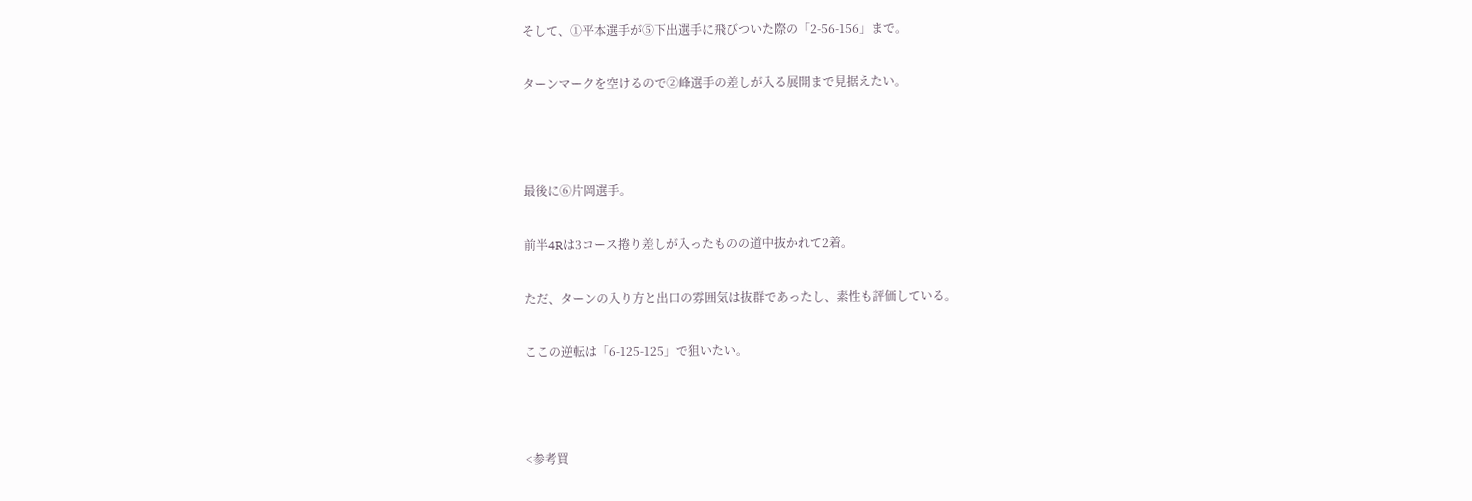そして、①平本選手が⑤下出選手に飛びついた際の「2-56-156」まで。

ターンマークを空けるので②峰選手の差しが入る展開まで見据えたい。



最後に⑥片岡選手。

前半4Rは3コース捲り差しが入ったものの道中抜かれて2着。

ただ、ターンの入り方と出口の雰囲気は抜群であったし、素性も評価している。

ここの逆転は「6-125-125」で狙いたい。



<参考買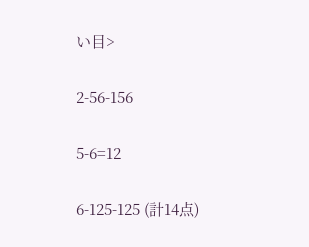い目>

2-56-156

5-6=12

6-125-125 (計14点)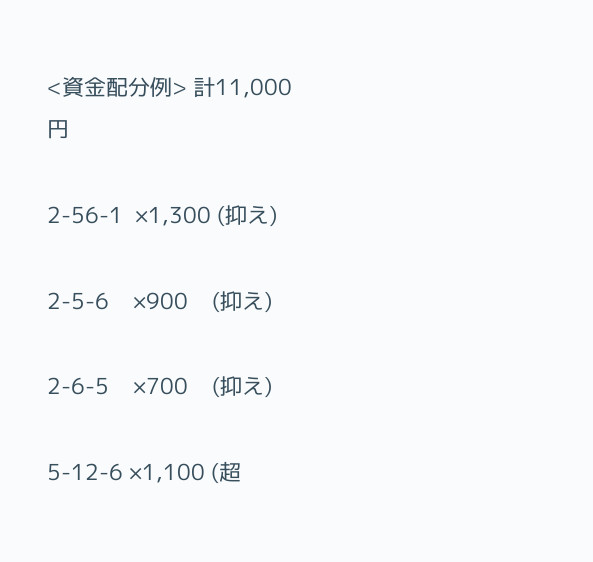<資金配分例> 計11,000円

2-56-1  ×1,300 (抑え)

2-5-6    ×900    (抑え)

2-6-5    ×700    (抑え)

5-12-6 ×1,100 (超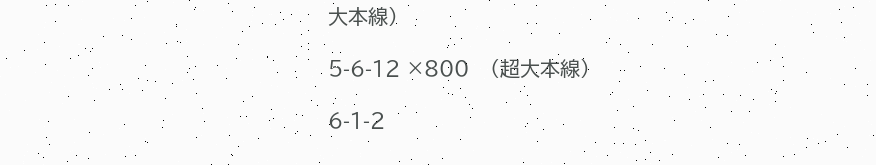大本線)

5-6-12 ×800   (超大本線)

6-1-2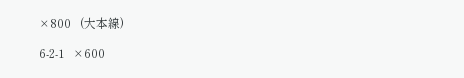×800   (大本線)

6-2-1   ×600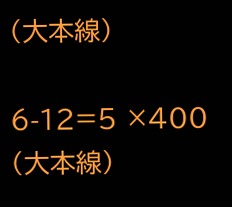(大本線)

6-12=5 ×400   (大本線)